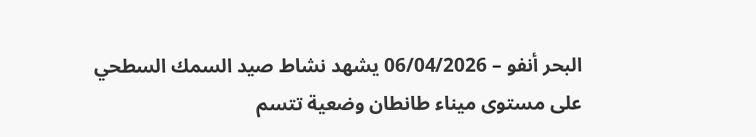البحر أنفو – 06/04/2026 يشهد نشاط صيد السمك السطحي على مستوى ميناء طانطان وضعية تتسم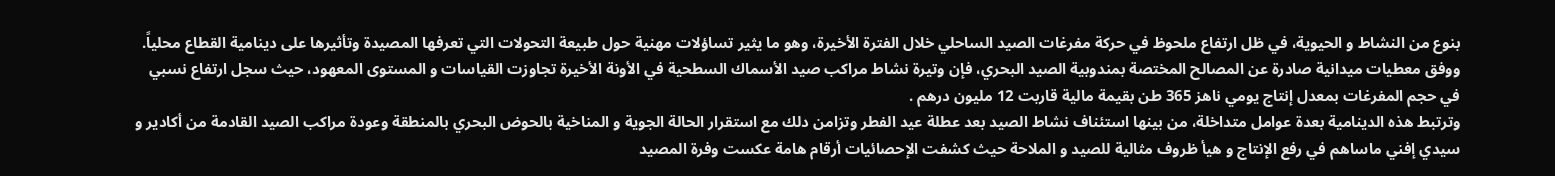بنوع من النشاط و الحيوية، في ظل ارتفاع ملحوظ في حركة مفرغات الصيد الساحلي خلال الفترة الأخيرة، وهو ما يثير تساؤلات مهنية حول طبيعة التحولات التي تعرفها المصيدة وتأثيرها على دينامية القطاع محلياً.
ووفق معطيات ميدانية صادرة عن المصالح المختصة بمندوبية الصيد البحري، فإن وتيرة نشاط مراكب صيد الأسماك السطحية في الأونة الأخيرة تجاوزت القياسات و المستوى المعهود، حيث سجل ارتفاع نسبي في حجم المفرغات بمعدل إنتاج يومي ناهز 365 طن بقيمة مالية قاربت 12 مليون درهم .
وترتبط هذه الدينامية بعدة عوامل متداخلة، من بينها استئناف نشاط الصيد بعد عطلة عيد الفطر وتزامن دلك مع استقرار الحالة الجوية و المناخية بالحوض البحري بالمنطقة وعودة مراكب الصيد القادمة من أكادير و سيدي إفني ماساهم في رفع الإنتاج و هيأ ظروف مثالية للصيد و الملاحة حيث كشفت الإحصائيات أرقام هامة عكست وفرة المصيد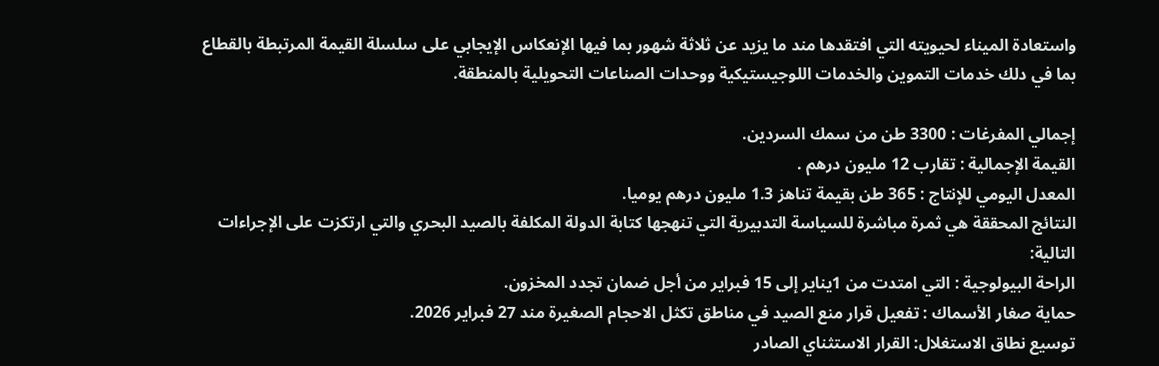واستعادة الميناء لحيويته التي افتقدها مند ما يزيد عن ثلاثة شهور بما فيها الإنعكاس الإيجابي على سلسلة القيمة المرتبطة بالقطاع بما في دلك خدمات التموين والخدمات اللوجيستيكية ووحدات الصناعات التحويلية بالمنطقة.

إجمالي المفرغات : 3300 طن من سمك السردين.
القيمة الإجمالية : تقارب 12 مليون درهم .
المعدل اليومي للإنتاج : 365 طن بقيمة تناهز 1.3 مليون درهم يوميا.
النتائج المحققة هي ثمرة مباشرة للسياسة التدبيرية التي تنهجها كتابة الدولة المكلفة بالصيد البحري والتي ارتكزت على الإجراءات التالية:
الراحة البيولوجية : التي امتدت من 1يناير إلى 15 فبراير من أجل ضمان تجدد المخزون.
حماية صغار الأسماك : تفعيل قرار منع الصيد في مناطق تكثل الاحجام الصغيرة مند 27 فبراير 2026.
توسيع نطاق الاستغلال: القرار الاستثناي الصادر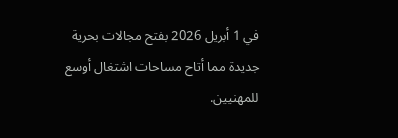في 1 أبريل 2026 بفتح مجالات بحرية جديدة مما أتاح مساحات اشتغال أوسع للمهنيين.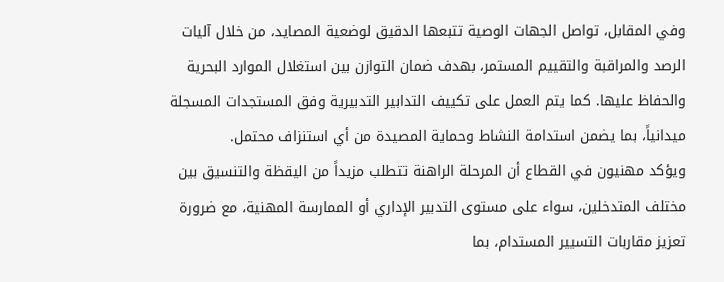وفي المقابل، تواصل الجهات الوصية تتبعها الدقيق لوضعية المصايد، من خلال آليات الرصد والمراقبة والتقييم المستمر، بهدف ضمان التوازن بين استغلال الموارد البحرية والحفاظ عليها. كما يتم العمل على تكييف التدابير التدبيرية وفق المستجدات المسجلة ميدانياً، بما يضمن استدامة النشاط وحماية المصيدة من أي استنزاف محتمل.
ويؤكد مهنيون في القطاع أن المرحلة الراهنة تتطلب مزيداً من اليقظة والتنسيق بين مختلف المتدخلين، سواء على مستوى التدبير الإداري أو الممارسة المهنية، مع ضرورة تعزيز مقاربات التسيير المستدام، بما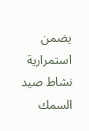يضمن استمرارية نشاط صيد السمك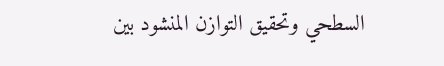السطحي وتحقيق التوازن المنشود بين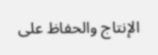الإنتاج والحفاظ على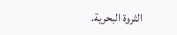الثروة البحرية.